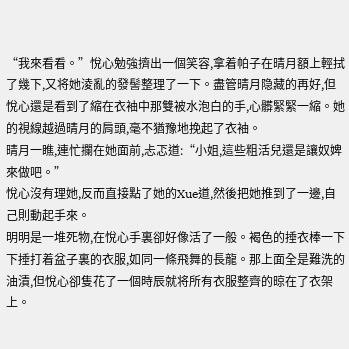“我來看看。”悅心勉強擠出一個笑容,拿着帕子在晴月額上輕拭了幾下,又将她淩亂的發髻整理了一下。盡管晴月隐藏的再好,但悅心還是看到了縮在衣袖中那雙被水泡白的手,心髒緊緊一縮。她的視線越過晴月的肩頭,毫不猶豫地挽起了衣袖。
晴月一瞧,連忙攔在她面前,忐忑道:“小姐,這些粗活兒還是讓奴婢來做吧。”
悅心沒有理她,反而直接點了她的Xue道,然後把她推到了一邊,自己則動起手來。
明明是一堆死物,在悅心手裏卻好像活了一般。褐色的捶衣棒一下下捶打着盆子裏的衣服,如同一條飛舞的長龍。那上面全是難洗的油漬,但悅心卻隻花了一個時辰就将所有衣服整齊的晾在了衣架上。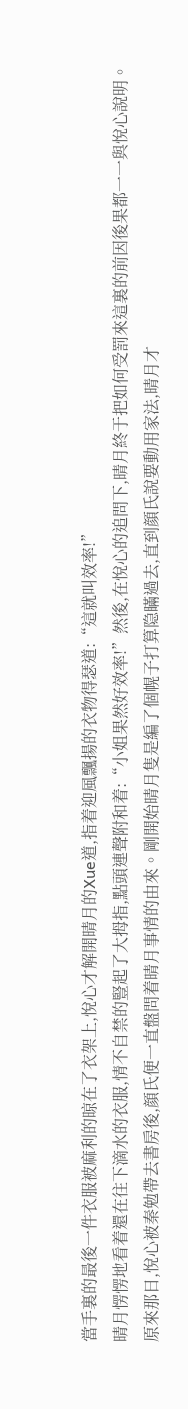當手裏的最後一件衣服被麻利的晾在了衣架上,悅心才解開晴月的Xue道,指着迎風飄揚的衣物得瑟道:“這就叫效率!”
晴月愣愣地看着還在往下滴水的衣服,情不自禁的豎起了大拇指,點頭連聲附和着:“小姐果然好效率!”然後,在悅心的追問下,晴月終于把如何受罰來這裏的前因後果都一一與悅心說明。
原來那日,悅心被秦勉帶去書房後,顔氏便一直盤問着晴月事情的由來。剛開始晴月隻是編了個幌子打算隐瞞過去,直到顔氏說要動用家法,晴月才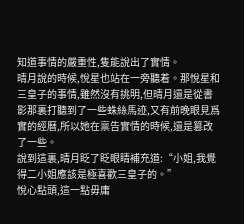知道事情的嚴重性,隻能說出了實情。
晴月說的時候,悅星也站在一旁聽着。那悅星和三皇子的事情,雖然沒有挑明,但晴月還是從書影那裏打聽到了一些蛛絲馬迹,又有前晚眼見爲實的經曆,所以她在禀告實情的時候,還是篡改了一些。
說到這裏,晴月眨了眨眼睛補充道:“小姐,我覺得二小姐應該是極喜歡三皇子的。”
悅心點頭,這一點毋庸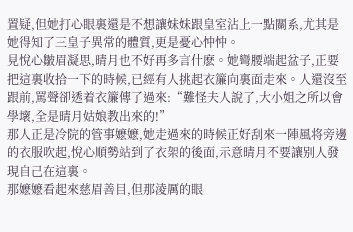置疑,但她打心眼裏還是不想讓妹妹跟皇室沾上一點關系,尤其是她得知了三皇子異常的體質,更是憂心忡忡。
見悅心皺眉凝思,晴月也不好再多言什麽。她彎腰端起盆子,正要把這裏收拾一下的時候,已經有人挑起衣簾向裏面走來。人還沒至跟前,罵聲卻透着衣簾傳了過來:“難怪夫人說了,大小姐之所以會學壞,全是晴月姑娘教出來的!”
那人正是冷院的管事嬷嬷,她走過來的時候正好刮來一陣風将旁邊的衣服吹起,悅心順勢站到了衣架的後面,示意晴月不要讓别人發現自己在這裏。
那嬷嬷看起來慈眉善目,但那淩厲的眼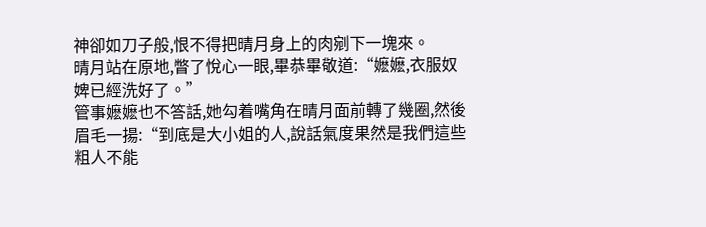神卻如刀子般,恨不得把晴月身上的肉剜下一塊來。
晴月站在原地,瞥了悅心一眼,畢恭畢敬道:“嬷嬷,衣服奴婢已經洗好了。”
管事嬷嬷也不答話,她勾着嘴角在晴月面前轉了幾圈,然後眉毛一揚:“到底是大小姐的人,說話氣度果然是我們這些粗人不能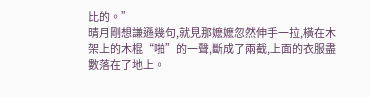比的。”
晴月剛想謙遜幾句,就見那嬷嬷忽然伸手一拉,橫在木架上的木棍“啪”的一聲,斷成了兩截,上面的衣服盡數落在了地上。